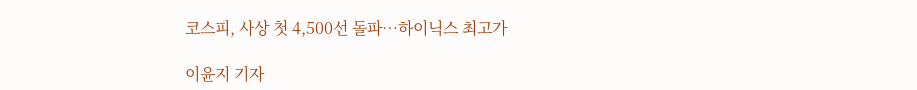코스피, 사상 첫 4,500선 돌파…하이닉스 최고가

이윤지 기자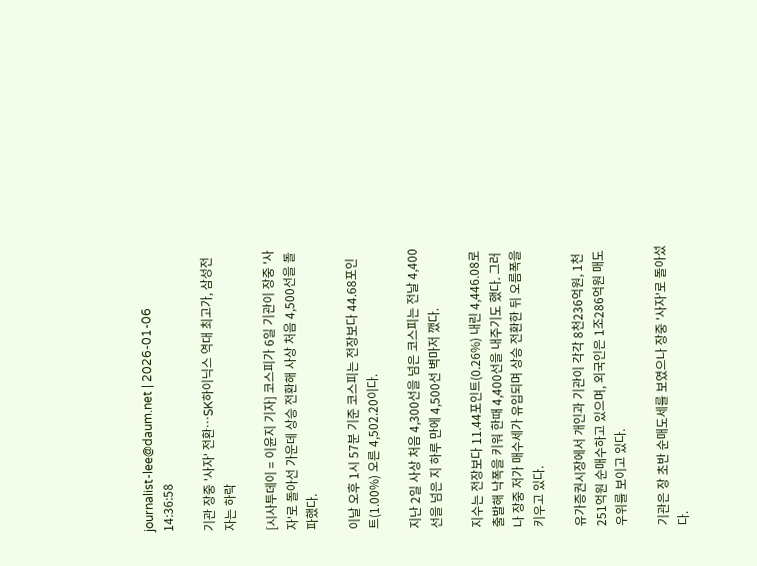journalist-lee@daum.net | 2026-01-06 14:36:58

기관 장중 '사자' 전환…SK하이닉스 역대 최고가, 삼성전자는 하락

[시사투데이 = 이윤지 기자] 코스피가 6일 기관이 장중 '사자'로 돌아선 가운데 상승 전환해 사상 처음 4,500선을 돌파했다.

이날 오후 1시 57분 기준 코스피는 전장보다 44.68포인트(1.00%) 오른 4,502.20이다.

지난 2일 사상 처음 4,300선을 넘은 코스피는 전날 4,400선을 넘은 지 하루 만에 4,500선 벽마저 깼다.

지수는 전장보다 11.44포인트(0.26%) 내린 4,446.08로 출발해 낙폭을 키워 한때 4,400선을 내주기도 했다. 그러나 장중 저가 매수세가 유입되며 상승 전환한 뒤 오름폭을 키우고 있다.

유가증권시장에서 개인과 기관이 각각 8천236억원, 1천251억원 순매수하고 있으며, 외국인은 1조286억원 매도 우위를 보이고 있다.

기관은 장 초반 순매도세를 보였으나 장중 '사자'로 돌아섰다.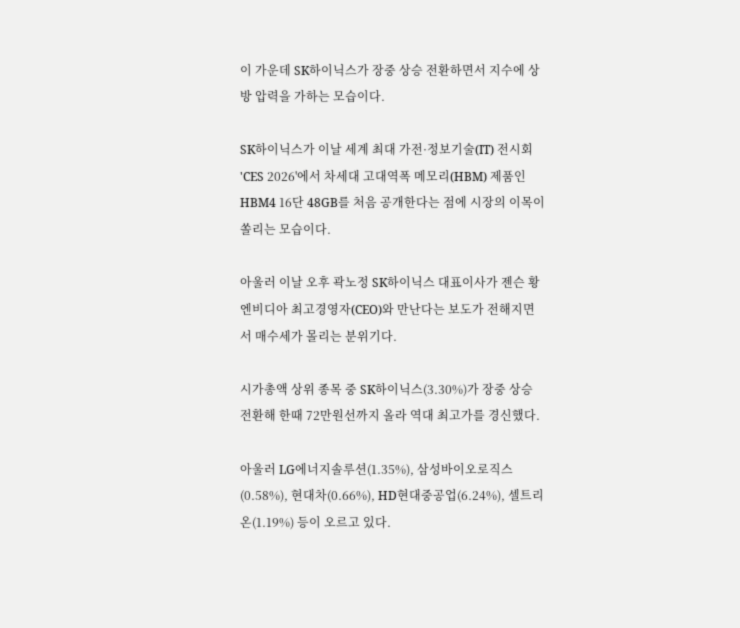이 가운데 SK하이닉스가 장중 상승 전환하면서 지수에 상방 압력을 가하는 모습이다.

SK하이닉스가 이날 세계 최대 가전·정보기술(IT) 전시회 'CES 2026'에서 차세대 고대역폭 메모리(HBM) 제품인 HBM4 16단 48GB를 처음 공개한다는 점에 시장의 이목이 쏠리는 모습이다.

아울러 이날 오후 곽노정 SK하이닉스 대표이사가 젠슨 황 엔비디아 최고경영자(CEO)와 만난다는 보도가 전해지면서 매수세가 몰리는 분위기다.

시가총액 상위 종목 중 SK하이닉스(3.30%)가 장중 상승 전환해 한때 72만원선까지 올라 역대 최고가를 경신했다.

아울러 LG에너지솔루션(1.35%), 삼성바이오로직스(0.58%), 현대차(0.66%), HD현대중공업(6.24%), 셀트리온(1.19%) 등이 오르고 있다.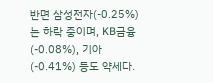반면 삼성전자(-0.25%)는 하락 중이며, KB금융(-0.08%), 기아(-0.41%) 등도 약세다.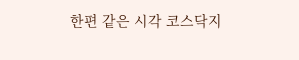한편 같은 시각 코스닥지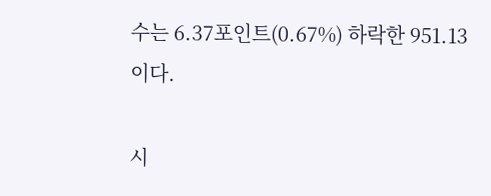수는 6.37포인트(0.67%) 하락한 951.13이다.

시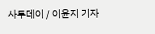사투데이 / 이윤지 기자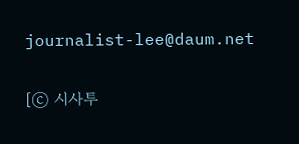journalist-lee@daum.net

[ⓒ 시사투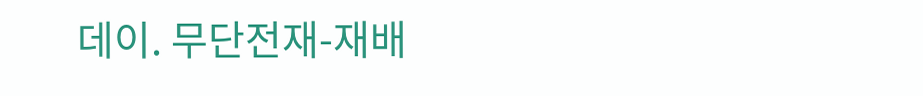데이. 무단전재-재배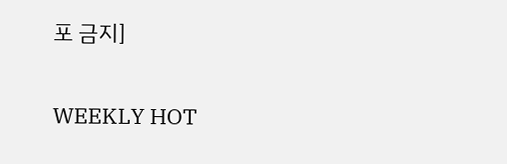포 금지]

WEEKLY HOT